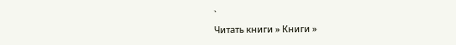`
Читать книги » Книги »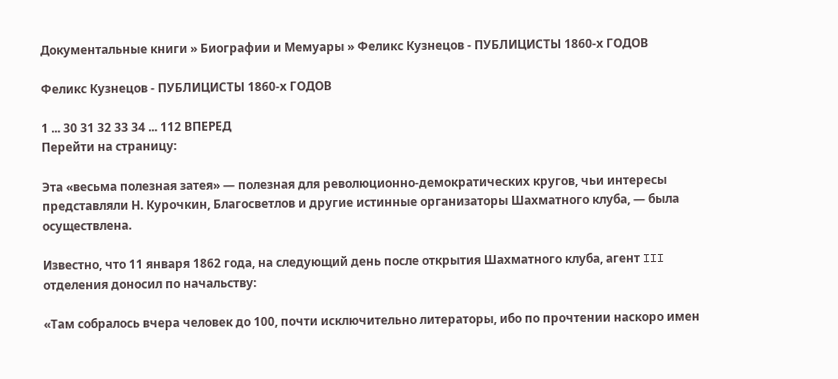Документальные книги » Биографии и Мемуары » Феликс Кузнецов - ПУБЛИЦИСТЫ 1860-х ГОДОВ

Феликс Кузнецов - ПУБЛИЦИСТЫ 1860-х ГОДОВ

1 ... 30 31 32 33 34 ... 112 ВПЕРЕД
Перейти на страницу:

Эта «весьма полезная затея» — полезная для революционно-демократических кругов, чьи интересы представляли Н. Курочкин, Благосветлов и другие истинные организаторы Шахматного клуба, — была осуществлена.

Известно, что 11 января 1862 года, на следующий день после открытия Шахматного клуба, агент III отделения доносил по начальству:

«Там собралось вчера человек до 100, почти исключительно литераторы, ибо по прочтении наскоро имен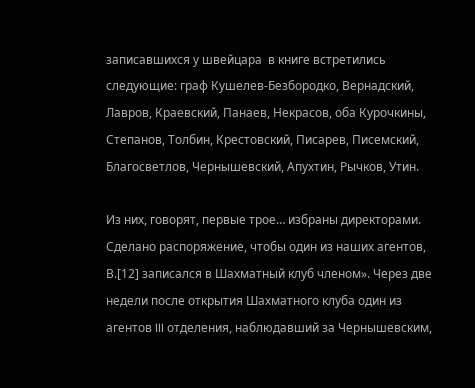записавшихся у швейцара  в книге встретились следующие: граф Кушелев-Безбородко, Вернадский, Лавров, Краевский, Панаев, Некрасов, оба Курочкины, Степанов, Толбин, Крестовский, Писарев, Писемский, Благосветлов, Чернышевский, Апухтин, Рычков, Утин.

Из них, говорят, первые трое… избраны директорами. Сделано распоряжение, чтобы один из наших агентов, В.[12] записался в Шахматный клуб членом». Через две недели после открытия Шахматного клуба один из агентов III отделения, наблюдавший за Чернышевским,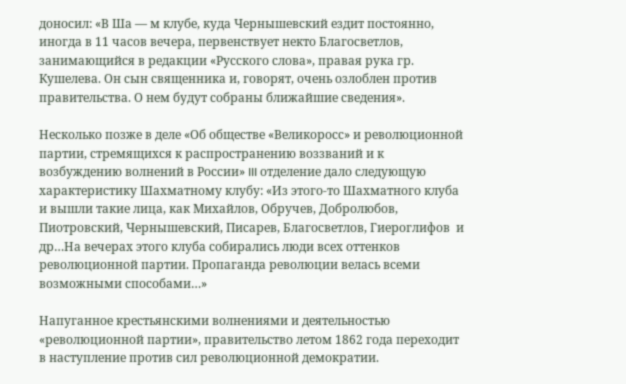доносил: «В Ша — м клубе, куда Чернышевский ездит постоянно, иногда в 11 часов вечера, первенствует некто Благосветлов, занимающийся в редакции «Русского слова», правая рука гр. Кушелева. Он сын священника и, говорят, очень озлоблен против правительства. О нем будут собраны ближайшие сведения».

Несколько позже в деле «Об обществе «Великоросс» и революционной партии, стремящихся к распространению воззваний и к возбуждению волнений в России» III отделение дало следующую характеристику Шахматному клубу: «Из этого-то Шахматного клуба и вышли такие лица, как Михайлов, Обручев, Добролюбов, Пиотровский, Чернышевский, Писарев, Благосветлов, Гиероглифов  и др…На вечерах этого клуба собирались люди всех оттенков революционной партии. Пропаганда революции велась всеми возможными способами…»

Напуганное крестьянскими волнениями и деятельностью «революционной партии», правительство летом 1862 года переходит в наступление против сил революционной демократии.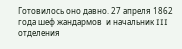Готовилось оно давно. 27 апреля 1862 года шеф жандармов  и начальник III отделения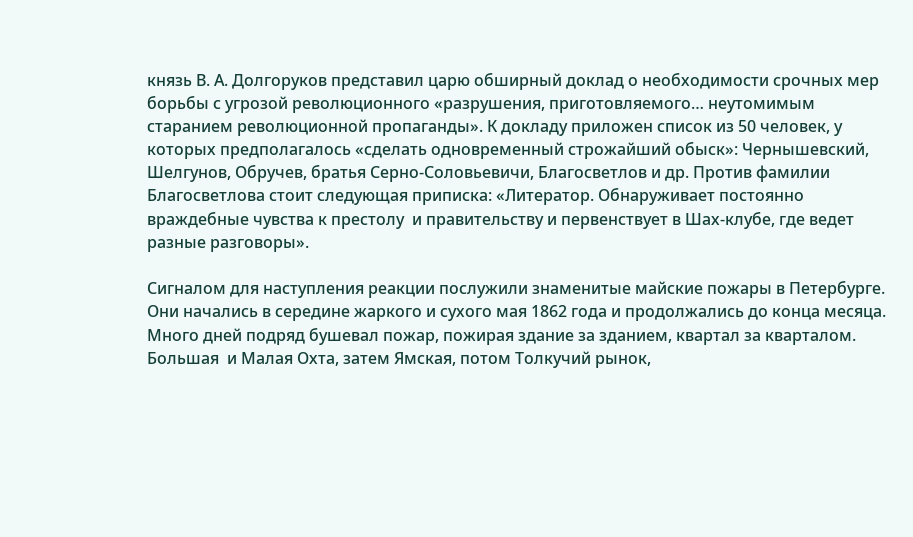князь В. А. Долгоруков представил царю обширный доклад о необходимости срочных мер борьбы с угрозой революционного «разрушения, приготовляемого… неутомимым старанием революционной пропаганды». К докладу приложен список из 50 человек, у которых предполагалось «сделать одновременный строжайший обыск»: Чернышевский, Шелгунов, Обручев, братья Серно-Соловьевичи, Благосветлов и др. Против фамилии Благосветлова стоит следующая приписка: «Литератор. Обнаруживает постоянно враждебные чувства к престолу  и правительству и первенствует в Шах-клубе, где ведет разные разговоры».

Сигналом для наступления реакции послужили знаменитые майские пожары в Петербурге. Они начались в середине жаркого и сухого мая 1862 года и продолжались до конца месяца. Много дней подряд бушевал пожар, пожирая здание за зданием, квартал за кварталом. Большая  и Малая Охта, затем Ямская, потом Толкучий рынок,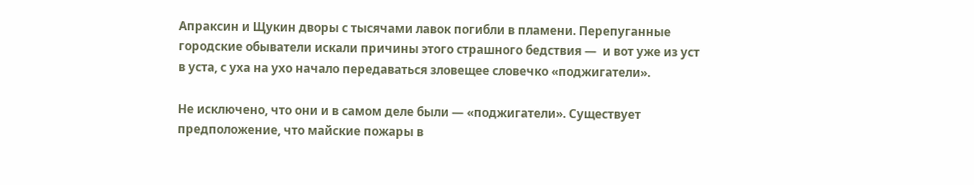Апраксин и Щукин дворы с тысячами лавок погибли в пламени. Перепуганные городские обыватели искали причины этого страшного бедствия —  и вот уже из уст в уста, с уха на ухо начало передаваться зловещее словечко «поджигатели».

Не исключено, что они и в самом деле были — «поджигатели». Существует предположение, что майские пожары в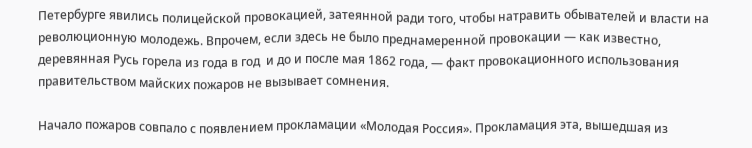Петербурге явились полицейской провокацией, затеянной ради того, чтобы натравить обывателей и власти на революционную молодежь. Впрочем, если здесь не было преднамеренной провокации — как известно, деревянная Русь горела из года в год  и до и после мая 1862 года, — факт провокационного использования правительством майских пожаров не вызывает сомнения.

Начало пожаров совпало с появлением прокламации «Молодая Россия». Прокламация эта, вышедшая из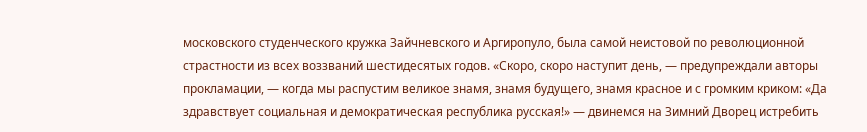московского студенческого кружка Зайчневского и Аргиропуло, была самой неистовой по революционной страстности из всех воззваний шестидесятых годов. «Скоро, скоро наступит день, — предупреждали авторы прокламации, — когда мы распустим великое знамя, знамя будущего, знамя красное и с громким криком: «Да здравствует социальная и демократическая республика русская!» — двинемся на Зимний Дворец истребить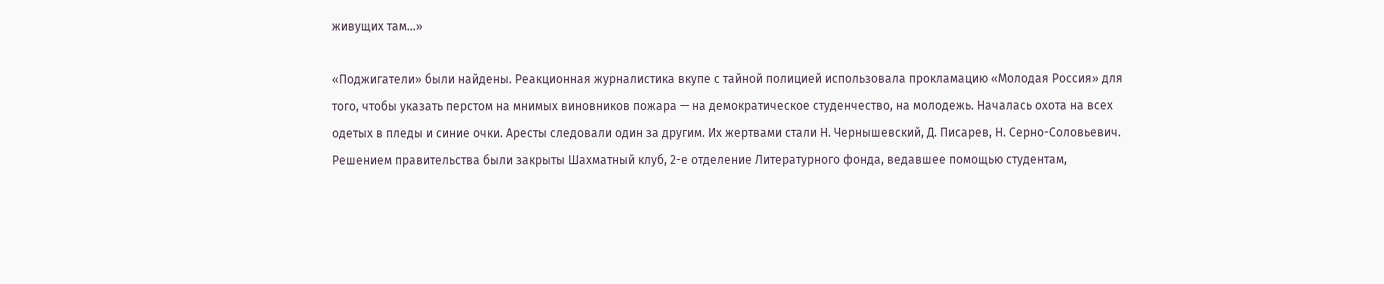живущих там…»

«Поджигатели» были найдены. Реакционная журналистика вкупе с тайной полицией использовала прокламацию «Молодая Россия» для того, чтобы указать перстом на мнимых виновников пожара — на демократическое студенчество, на молодежь. Началась охота на всех одетых в пледы и синие очки. Аресты следовали один за другим. Их жертвами стали Н. Чернышевский, Д. Писарев, Н. Серно-Соловьевич. Решением правительства были закрыты Шахматный клуб, 2-е отделение Литературного фонда, ведавшее помощью студентам,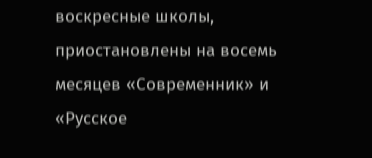воскресные школы, приостановлены на восемь месяцев «Современник» и «Русское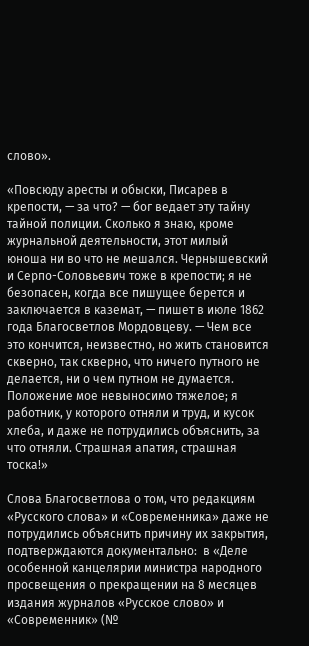слово».

«Повсюду аресты и обыски, Писарев в крепости, — за что? — бог ведает эту тайну тайной полиции. Сколько я знаю, кроме журнальной деятельности, этот милый юноша ни во что не мешался. Чернышевский и Серпо-Соловьевич тоже в крепости; я не безопасен, когда все пишущее берется и заключается в каземат, — пишет в июле 1862 года Благосветлов Мордовцеву. — Чем все это кончится, неизвестно, но жить становится скверно, так скверно, что ничего путного не делается, ни о чем путном не думается. Положение мое невыносимо тяжелое; я работник, у которого отняли и труд, и кусок хлеба, и даже не потрудились объяснить, за что отняли. Страшная апатия, страшная тоска!»

Слова Благосветлова о том, что редакциям «Русского слова» и «Современника» даже не потрудились объяснить причину их закрытия, подтверждаются документально:  в «Деле особенной канцелярии министра народного просвещения о прекращении на 8 месяцев издания журналов «Русское слово» и «Современник» (№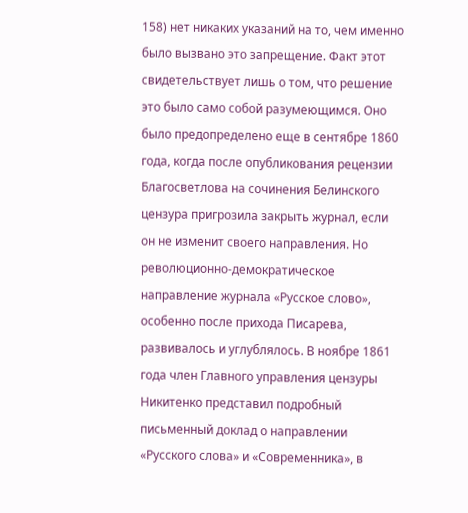158) нет никаких указаний на то, чем именно было вызвано это запрещение. Факт этот свидетельствует лишь о том, что решение это было само собой разумеющимся. Оно было предопределено еще в сентябре 1860 года, когда после опубликования рецензии Благосветлова на сочинения Белинского цензура пригрозила закрыть журнал, если он не изменит своего направления. Но революционно-демократическое направление журнала «Русское слово», особенно после прихода Писарева, развивалось и углублялось. В ноябре 1861 года член Главного управления цензуры Никитенко представил подробный письменный доклад о направлении «Русского слова» и «Современника», в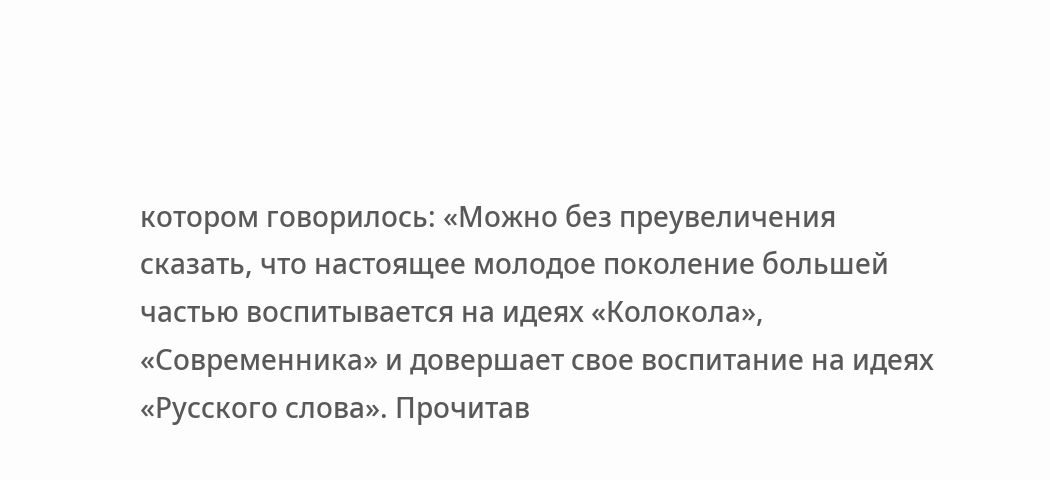котором говорилось: «Можно без преувеличения сказать, что настоящее молодое поколение большей частью воспитывается на идеях «Колокола», «Современника» и довершает свое воспитание на идеях «Русского слова». Прочитав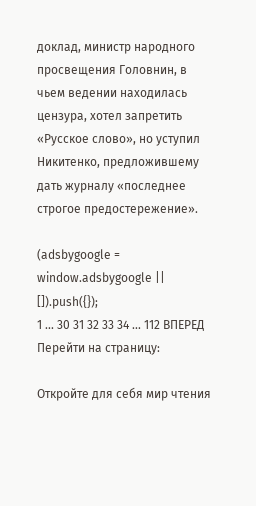доклад, министр народного просвещения Головнин, в чьем ведении находилась цензура, хотел запретить «Русское слово», но уступил Никитенко, предложившему дать журналу «последнее строгое предостережение».

(adsbygoogle = window.adsbygoogle || []).push({});
1 ... 30 31 32 33 34 ... 112 ВПЕРЕД
Перейти на страницу:

Откройте для себя мир чтения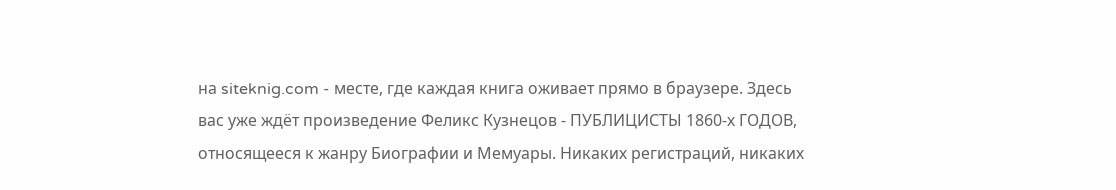на siteknig.com - месте, где каждая книга оживает прямо в браузере. Здесь вас уже ждёт произведение Феликс Кузнецов - ПУБЛИЦИСТЫ 1860-х ГОДОВ, относящееся к жанру Биографии и Мемуары. Никаких регистраций, никаких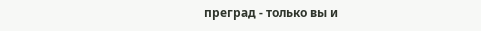преград - только вы и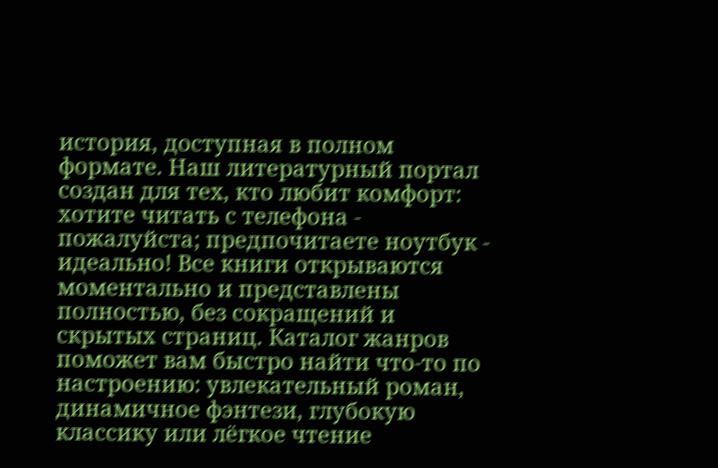история, доступная в полном формате. Наш литературный портал создан для тех, кто любит комфорт: хотите читать с телефона - пожалуйста; предпочитаете ноутбук - идеально! Все книги открываются моментально и представлены полностью, без сокращений и скрытых страниц. Каталог жанров поможет вам быстро найти что-то по настроению: увлекательный роман, динамичное фэнтези, глубокую классику или лёгкое чтение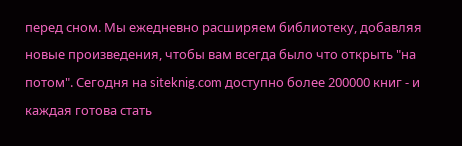перед сном. Мы ежедневно расширяем библиотеку, добавляя новые произведения, чтобы вам всегда было что открыть "на потом". Сегодня на siteknig.com доступно более 200000 книг - и каждая готова стать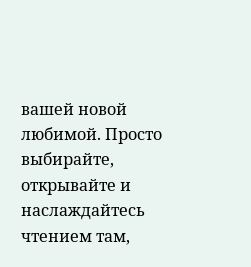вашей новой любимой. Просто выбирайте, открывайте и наслаждайтесь чтением там,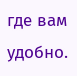где вам удобно.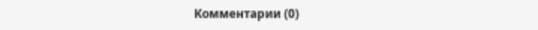Комментарии (0)